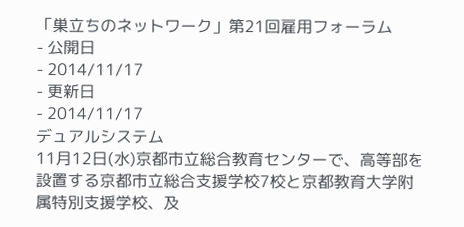「巣立ちのネットワーク」第21回雇用フォーラム
- 公開日
- 2014/11/17
- 更新日
- 2014/11/17
デュアルシステム
11月12日(水)京都市立総合教育センターで、高等部を設置する京都市立総合支援学校7校と京都教育大学附属特別支援学校、及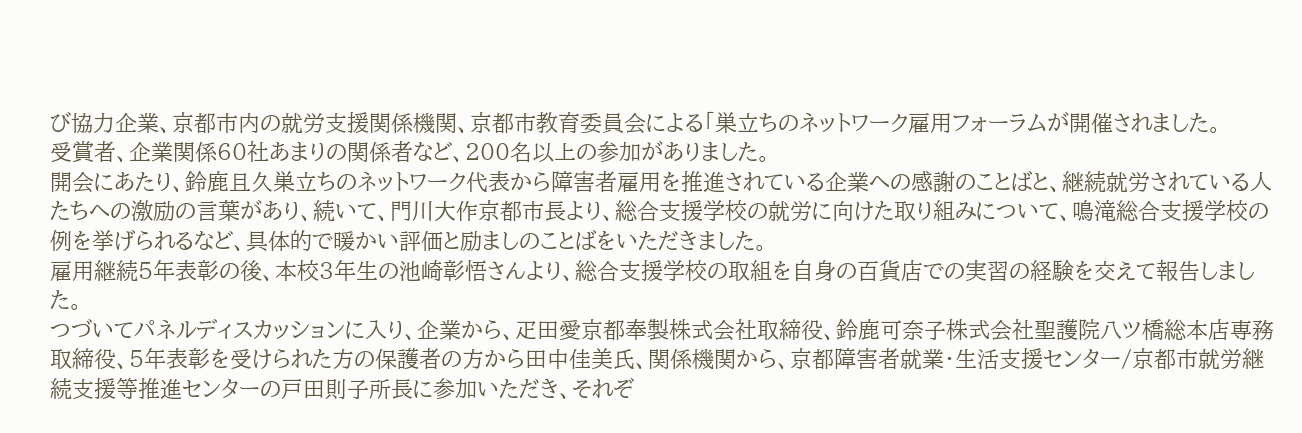び協力企業、京都市内の就労支援関係機関、京都市教育委員会による「巣立ちのネットワーク雇用フォーラムが開催されました。
受賞者、企業関係60社あまりの関係者など、200名以上の参加がありました。
開会にあたり、鈴鹿且久巣立ちのネットワーク代表から障害者雇用を推進されている企業への感謝のことばと、継続就労されている人たちへの激励の言葉があり、続いて、門川大作京都市長より、総合支援学校の就労に向けた取り組みについて、鳴滝総合支援学校の例を挙げられるなど、具体的で暖かい評価と励ましのことばをいただきました。
雇用継続5年表彰の後、本校3年生の池崎彰悟さんより、総合支援学校の取組を自身の百貨店での実習の経験を交えて報告しました。
つづいてパネルディスカッションに入り、企業から、疋田愛京都奉製株式会社取締役、鈴鹿可奈子株式会社聖護院八ツ橋総本店専務取締役、5年表彰を受けられた方の保護者の方から田中佳美氏、関係機関から、京都障害者就業・生活支援センター/京都市就労継続支援等推進センターの戸田則子所長に参加いただき、それぞ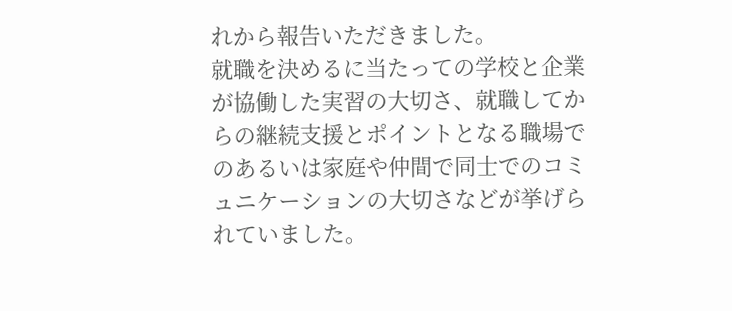れから報告いただきました。
就職を決めるに当たっての学校と企業が協働した実習の大切さ、就職してからの継続支援とポイントとなる職場でのあるいは家庭や仲間で同士でのコミュニケーションの大切さなどが挙げられていました。